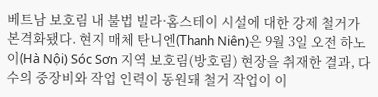베트남 보호림 내 불법 빌라·홈스테이 시설에 대한 강제 철거가 본격화됐다. 현지 매체 탄니엔(Thanh Niên)은 9월 3일 오전 하노이(Hà Nội) Sóc Sơn 지역 보호림(방호림) 현장을 취재한 결과, 다수의 중장비와 작업 인력이 동원돼 철거 작업이 이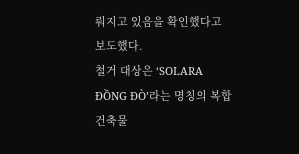뤄지고 있음을 확인했다고 보도했다.
철거 대상은 ‘SOLARA ĐỒNG ĐÒ’라는 명칭의 복합 건축물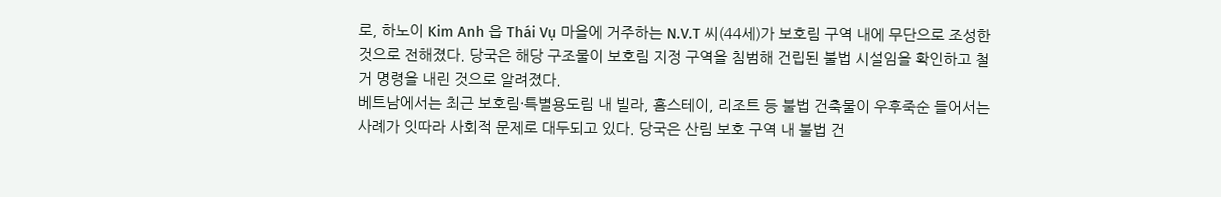로, 하노이 Kim Anh 읍 Thái Vụ 마을에 거주하는 N.V.T 씨(44세)가 보호림 구역 내에 무단으로 조성한 것으로 전해졌다. 당국은 해당 구조물이 보호림 지정 구역을 침범해 건립된 불법 시설임을 확인하고 철거 명령을 내린 것으로 알려졌다.
베트남에서는 최근 보호림·특별용도림 내 빌라, 홈스테이, 리조트 등 불법 건축물이 우후죽순 들어서는 사례가 잇따라 사회적 문제로 대두되고 있다. 당국은 산림 보호 구역 내 불법 건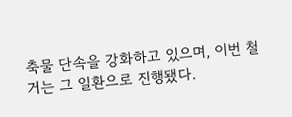축물 단속을 강화하고 있으며, 이번 철거는 그 일환으로 진행됐다.